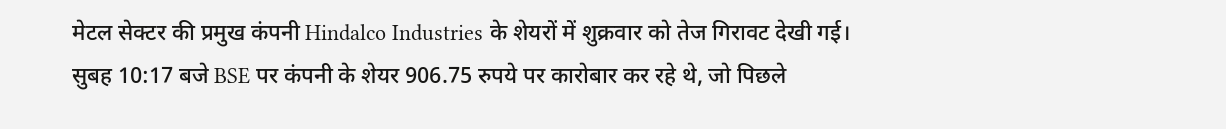मेटल सेक्टर की प्रमुख कंपनी Hindalco Industries के शेयरों में शुक्रवार को तेज गिरावट देखी गई। सुबह 10:17 बजे BSE पर कंपनी के शेयर 906.75 रुपये पर कारोबार कर रहे थे, जो पिछले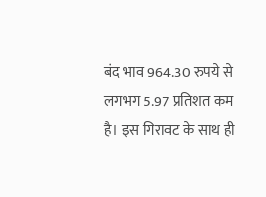बंद भाव 964.30 रुपये से लगभग 5.97 प्रतिशत कम है। इस गिरावट के साथ ही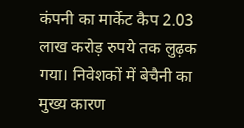कंपनी का मार्केट कैप 2.03 लाख करोड़ रुपये तक लुढ़क गया। निवेशकों में बेचैनी का मुख्य कारण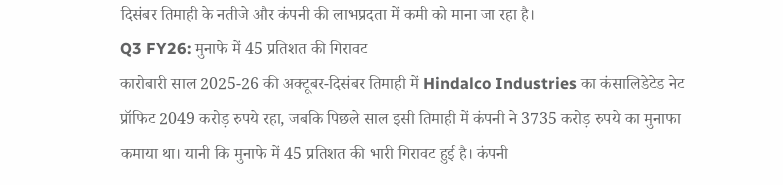दिसंबर तिमाही के नतीजे और कंपनी की लाभप्रदता में कमी को माना जा रहा है।
Q3 FY26: मुनाफे में 45 प्रतिशत की गिरावट
कारोबारी साल 2025-26 की अक्टूबर-दिसंबर तिमाही में Hindalco Industries का कंसालिडेटेड नेट प्रॉफिट 2049 करोड़ रुपये रहा, जबकि पिछले साल इसी तिमाही में कंपनी ने 3735 करोड़ रुपये का मुनाफा कमाया था। यानी कि मुनाफे में 45 प्रतिशत की भारी गिरावट हुई है। कंपनी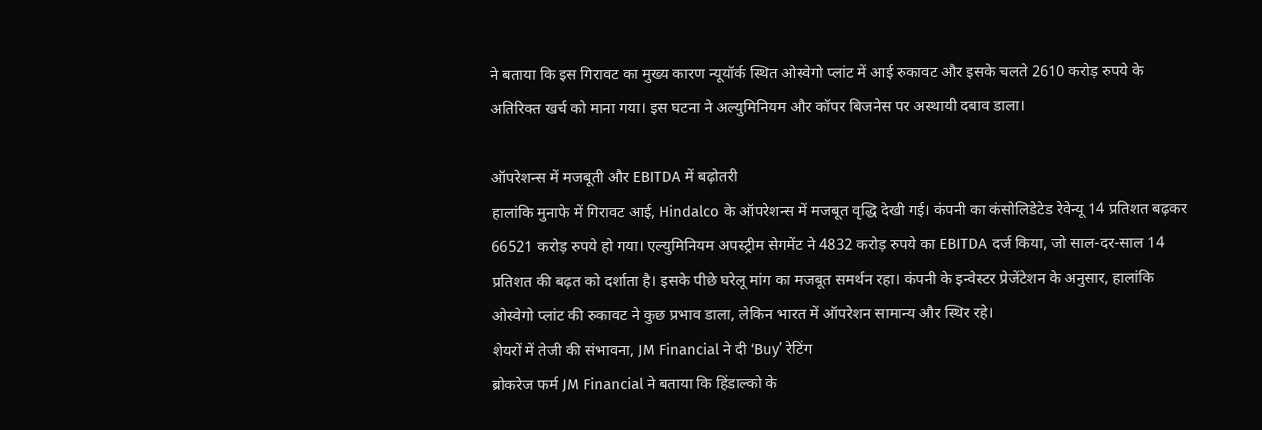ने बताया कि इस गिरावट का मुख्य कारण न्यूयॉर्क स्थित ओस्वेगो प्लांट में आई रुकावट और इसके चलते 2610 करोड़ रुपये के अतिरिक्त खर्च को माना गया। इस घटना ने अल्युमिनियम और कॉपर बिजनेस पर अस्थायी दबाव डाला।

ऑपरेशन्स में मजबूती और EBITDA में बढ़ोतरी
हालांकि मुनाफे में गिरावट आई, Hindalco के ऑपरेशन्स में मजबूत वृद्धि देखी गई। कंपनी का कंसोलिडेटेड रेवेन्यू 14 प्रतिशत बढ़कर 66521 करोड़ रुपये हो गया। एल्युमिनियम अपस्ट्रीम सेगमेंट ने 4832 करोड़ रुपये का EBITDA दर्ज किया, जो साल-दर-साल 14 प्रतिशत की बढ़त को दर्शाता है। इसके पीछे घरेलू मांग का मजबूत समर्थन रहा। कंपनी के इन्वेस्टर प्रेजेंटेशन के अनुसार, हालांकि ओस्वेगो प्लांट की रुकावट ने कुछ प्रभाव डाला, लेकिन भारत में ऑपरेशन सामान्य और स्थिर रहे।
शेयरों में तेजी की संभावना, JM Financial ने दी ‘Buy’ रेटिंग
ब्रोकरेज फर्म JM Financial ने बताया कि हिंडाल्को के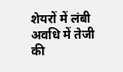शेयरों में लंबी अवधि में तेजी की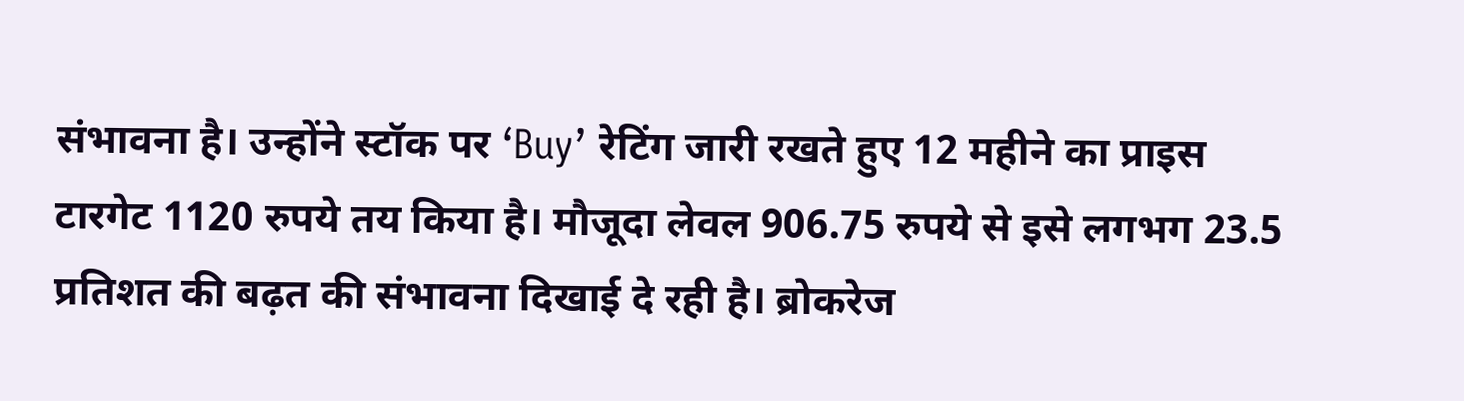संभावना है। उन्होंने स्टॉक पर ‘Buy’ रेटिंग जारी रखते हुए 12 महीने का प्राइस टारगेट 1120 रुपये तय किया है। मौजूदा लेवल 906.75 रुपये से इसे लगभग 23.5 प्रतिशत की बढ़त की संभावना दिखाई दे रही है। ब्रोकरेज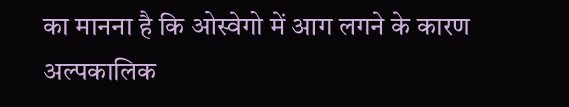का मानना है कि ओस्वेगो में आग लगने के कारण अल्पकालिक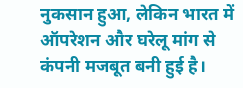नुकसान हुआ, लेकिन भारत में ऑपरेशन और घरेलू मांग से कंपनी मजबूत बनी हुई है।